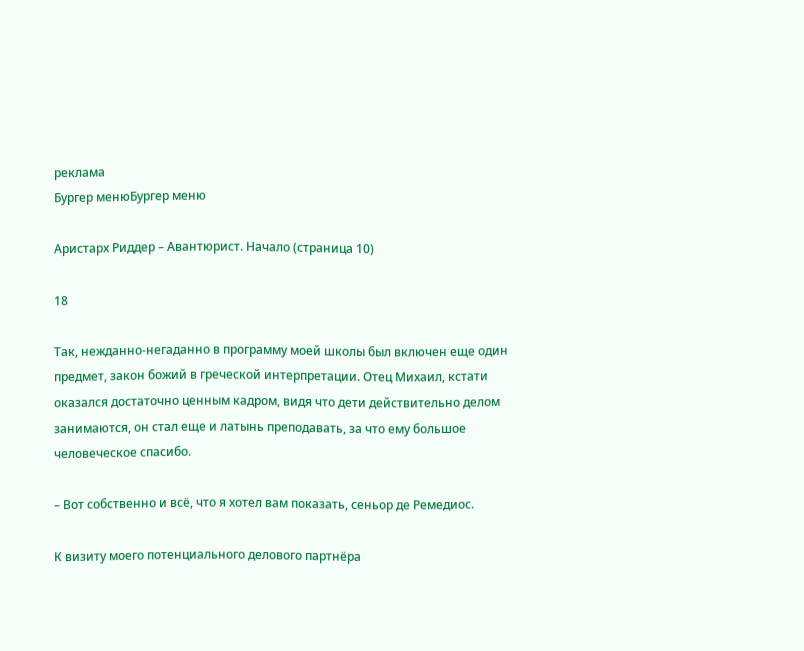реклама
Бургер менюБургер меню

Аристарх Риддер – Авантюрист. Начало (страница 10)

18

Так, нежданно-негаданно в программу моей школы был включен еще один предмет, закон божий в греческой интерпретации. Отец Михаил, кстати оказался достаточно ценным кадром, видя что дети действительно делом занимаются, он стал еще и латынь преподавать, за что ему большое человеческое спасибо.

– Вот собственно и всё, что я хотел вам показать, сеньор де Ремедиос.

К визиту моего потенциального делового партнёра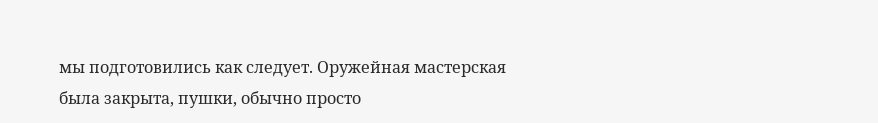мы подготовились как следует. Оружейная мастерская была закрыта, пушки, обычно просто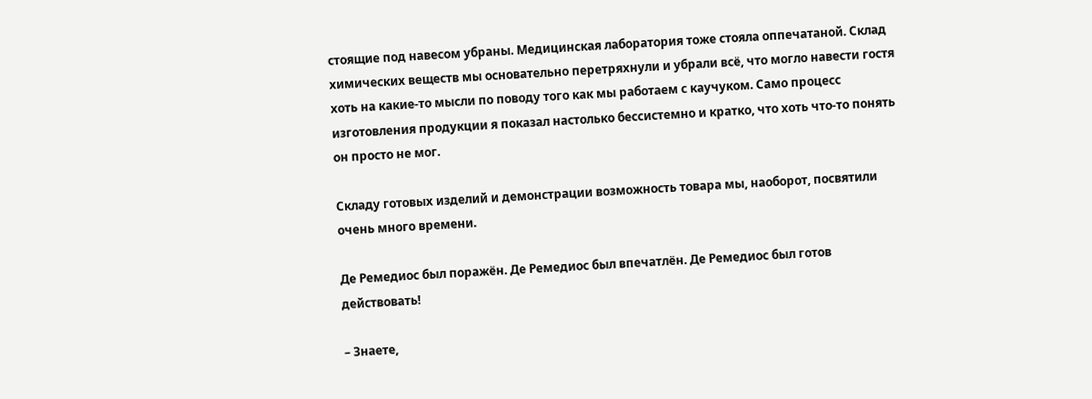стоящие под навесом убраны. Медицинская лаборатория тоже стояла оппечатаной. Склад химических веществ мы основательно перетряхнули и убрали всё, что могло навести гостя хоть на какие-то мысли по поводу того как мы работаем с каучуком. Само процесс изготовления продукции я показал настолько бессистемно и кратко, что хоть что-то понять он просто не мог.

Складу готовых изделий и демонстрации возможность товара мы, наоборот, посвятили очень много времени.

Де Ремедиос был поражён. Де Ремедиос был впечатлён. Де Ремедиос был готов действовать!

– Знаете,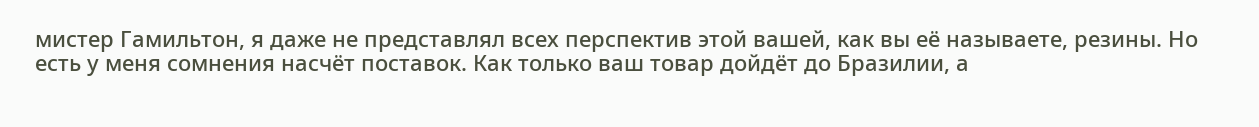мистер Гамильтон, я даже не представлял всех перспектив этой вашей, как вы её называете, резины. Но есть у меня сомнения насчёт поставок. Как только ваш товар дойдёт до Бразилии, а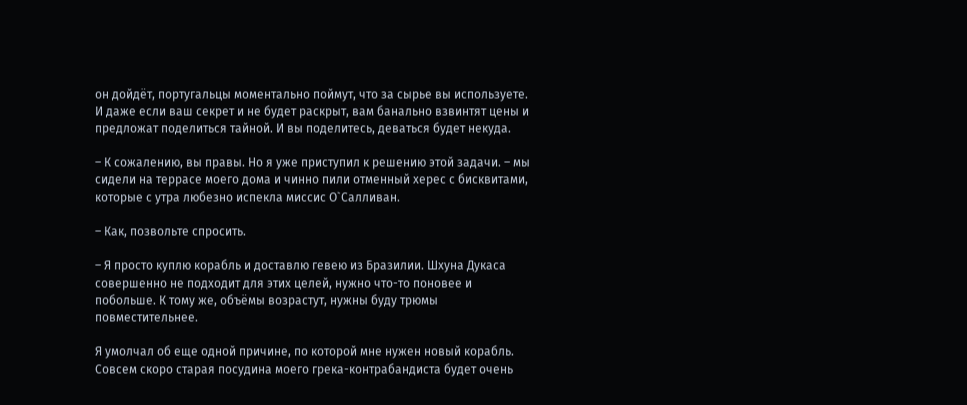он дойдёт, португальцы моментально поймут, что за сырье вы используете. И даже если ваш секрет и не будет раскрыт, вам банально взвинтят цены и предложат поделиться тайной. И вы поделитесь, деваться будет некуда.

– К сожалению, вы правы. Но я уже приступил к решению этой задачи. – мы сидели на террасе моего дома и чинно пили отменный херес с бисквитами, которые с утра любезно испекла миссис О`Салливан.

– Как, позвольте спросить.

– Я просто куплю корабль и доставлю гевею из Бразилии. Шхуна Дукаса совершенно не подходит для этих целей, нужно что-то поновее и побольше. К тому же, объёмы возрастут, нужны буду трюмы повместительнее.

Я умолчал об еще одной причине, по которой мне нужен новый корабль. Совсем скоро старая посудина моего грека-контрабандиста будет очень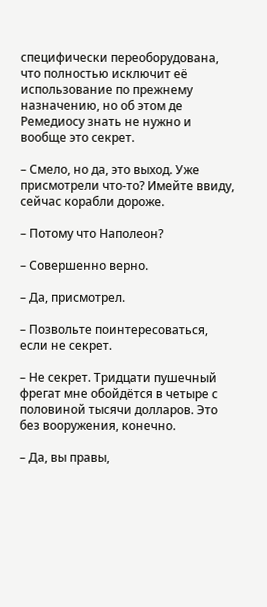специфически переоборудована, что полностью исключит её использование по прежнему назначению, но об этом де Ремедиосу знать не нужно и вообще это секрет.

– Смело, но да, это выход. Уже присмотрели что-то? Имейте ввиду, сейчас корабли дороже.

– Потому что Наполеон?

– Совершенно верно.

– Да, присмотрел.

– Позвольте поинтересоваться, если не секрет.

– Не секрет. Тридцати пушечный фрегат мне обойдётся в четыре с половиной тысячи долларов. Это без вооружения, конечно.

– Да, вы правы,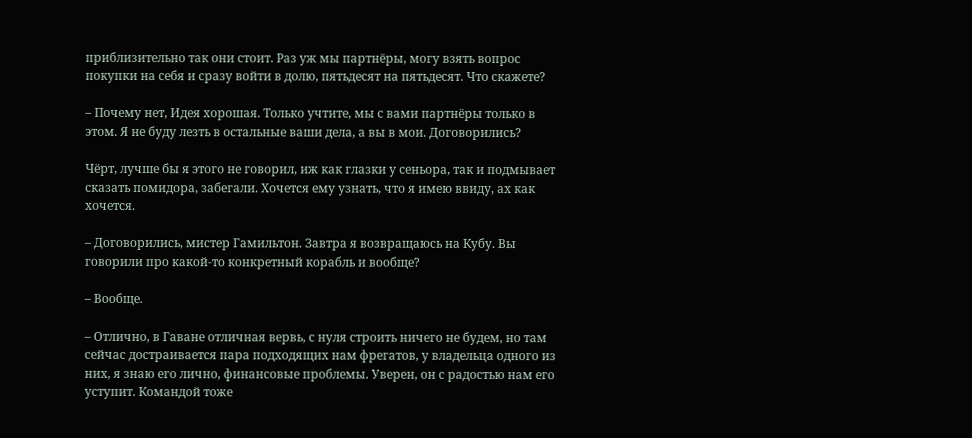приблизительно так они стоит. Раз уж мы партнёры, могу взять вопрос покупки на себя и сразу войти в долю, пятьдесят на пятьдесят. Что скажете?

– Почему нет, Идея хорошая. Только учтите, мы с вами партнёры только в этом. Я не буду лезть в остальные ваши дела, а вы в мои. Договорились?

Чёрт, лучше бы я этого не говорил, иж как глазки у сеньора, так и подмывает сказать помидора, забегали. Хочется ему узнать, что я имею ввиду, ах как хочется.

– Договорились, мистер Гамильтон. Завтра я возвращаюсь на Кубу. Вы говорили про какой-то конкретный корабль и вообще?

– Вообще.

– Отлично, в Гаване отличная вервь, с нуля строить ничего не будем, но там сейчас достраивается пара подходящих нам фрегатов, у владельца одного из них, я знаю его лично, финансовые проблемы. Уверен, он с радостью нам его уступит. Командой тоже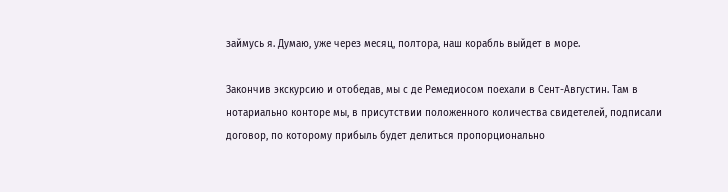займусь я. Думаю, уже через месяц, полтора, наш корабль выйдет в море.

Закончив экскурсию и отобедав, мы с де Ремедиосом поехали в Сент-Августин. Там в нотариально конторе мы, в присутствии положенного количества свидетелей, подписали договор, по которому прибыль будет делиться пропорционально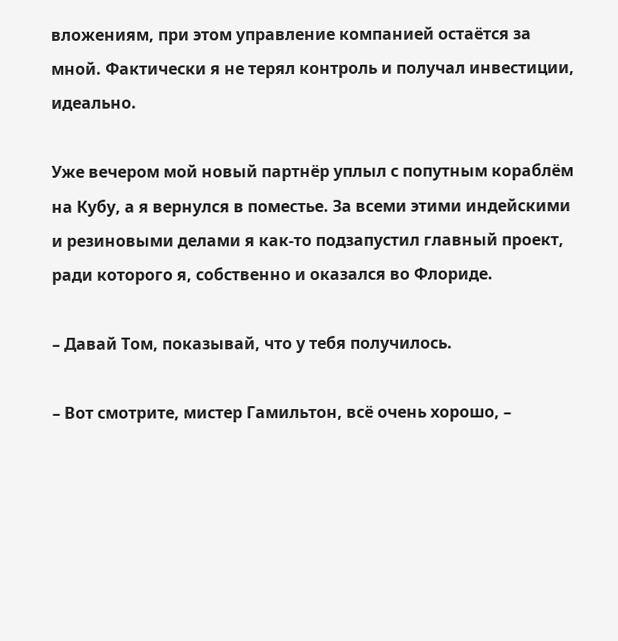вложениям, при этом управление компанией остаётся за мной. Фактически я не терял контроль и получал инвестиции, идеально.

Уже вечером мой новый партнёр уплыл с попутным кораблём на Кубу, а я вернулся в поместье. За всеми этими индейскими и резиновыми делами я как-то подзапустил главный проект, ради которого я, собственно и оказался во Флориде.

– Давай Том, показывай, что у тебя получилось.

– Вот смотрите, мистер Гамильтон, всё очень хорошо, –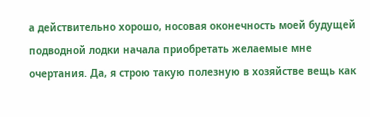а действительно хорошо, носовая оконечность моей будущей подводной лодки начала приобретать желаемые мне очертания. Да, я строю такую полезную в хозяйстве вещь как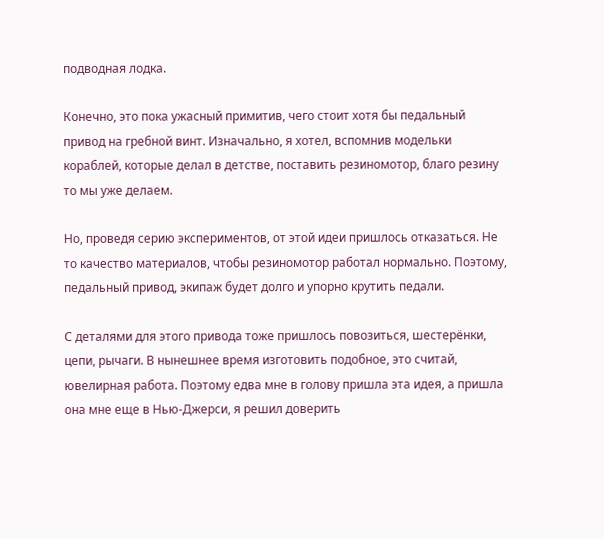подводная лодка.

Конечно, это пока ужасный примитив, чего стоит хотя бы педальный привод на гребной винт. Изначально, я хотел, вспомнив модельки кораблей, которые делал в детстве, поставить резиномотор, благо резину то мы уже делаем.

Но, проведя серию экспериментов, от этой идеи пришлось отказаться. Не то качество материалов, чтобы резиномотор работал нормально. Поэтому, педальный привод, экипаж будет долго и упорно крутить педали.

С деталями для этого привода тоже пришлось повозиться, шестерёнки, цепи, рычаги. В нынешнее время изготовить подобное, это считай, ювелирная работа. Поэтому едва мне в голову пришла эта идея, а пришла она мне еще в Нью-Джерси, я решил доверить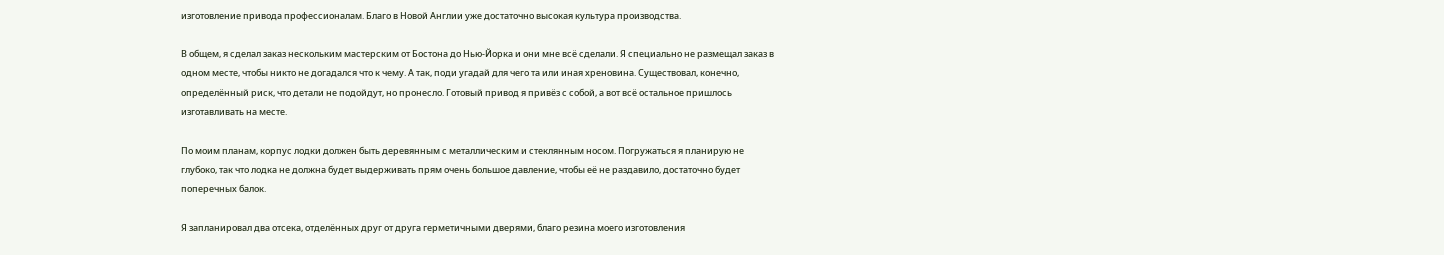изготовление привода профессионалам. Благо в Новой Англии уже достаточно высокая культура производства.

В общем, я сделал заказ нескольким мастерским от Бостона до Нью-Йорка и они мне всё сделали. Я специально не размещал заказ в одном месте, чтобы никто не догадался что к чему. А так, поди угадай для чего та или иная хреновина. Существовал, конечно, определённый риск, что детали не подойдут, но пронесло. Готовый привод я привёз с собой, а вот всё остальное пришлось изготавливать на месте.

По моим планам, корпус лодки должен быть деревянным с металлическим и стеклянным носом. Погружаться я планирую не глубоко, так что лодка не должна будет выдерживать прям очень большое давление, чтобы её не раздавило, достаточно будет поперечных балок.

Я запланировал два отсека, отделённых друг от друга герметичными дверями, благо резина моего изготовления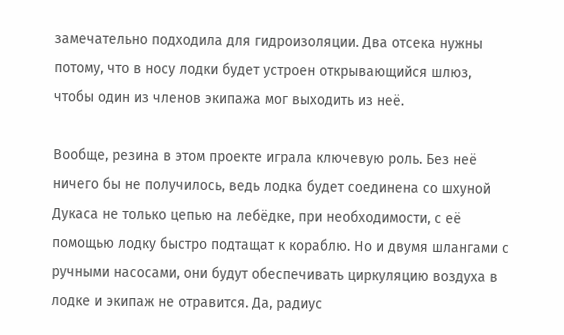замечательно подходила для гидроизоляции. Два отсека нужны потому, что в носу лодки будет устроен открывающийся шлюз, чтобы один из членов экипажа мог выходить из неё.

Вообще, резина в этом проекте играла ключевую роль. Без неё ничего бы не получилось, ведь лодка будет соединена со шхуной Дукаса не только цепью на лебёдке, при необходимости, с её помощью лодку быстро подтащат к кораблю. Но и двумя шлангами с ручными насосами, они будут обеспечивать циркуляцию воздуха в лодке и экипаж не отравится. Да, радиус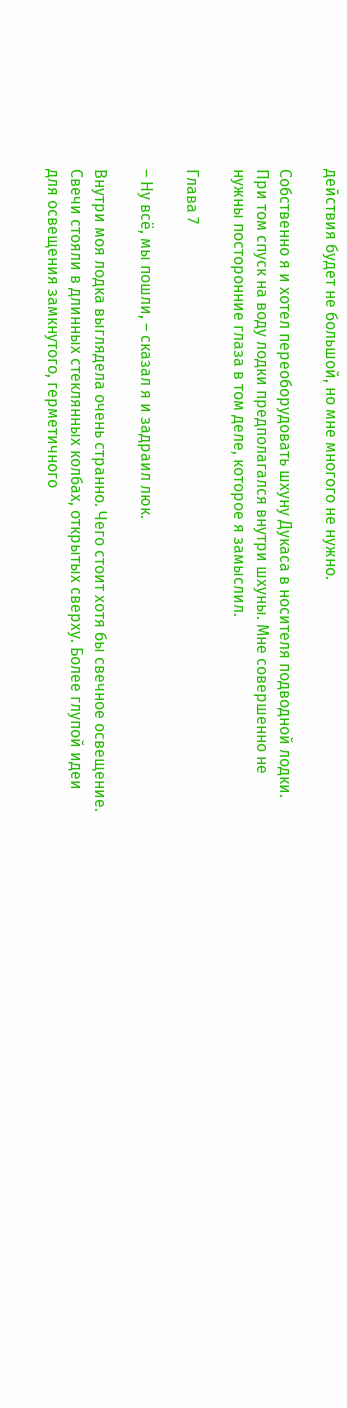действия будет не большой, но мне многого не нужно.

Собственно я и хотел переоборудовать шхуну Дукаса в носителя подводной лодки. При том спуск на воду лодки предполагался внутри шхуны. Мне совершенно не нужны посторонние глаза в том деле, которое я замыслил.

Глава 7

– Ну всё, мы пошли, – сказал я и задраил люк.

Внутри моя лодка выглядела очень странно. Чего стоит хотя бы свечное освещение. Свечи стояли в длинных стеклянных колбах, открытых сверху. Более глупой идеи для освещения замкнутого, герметичного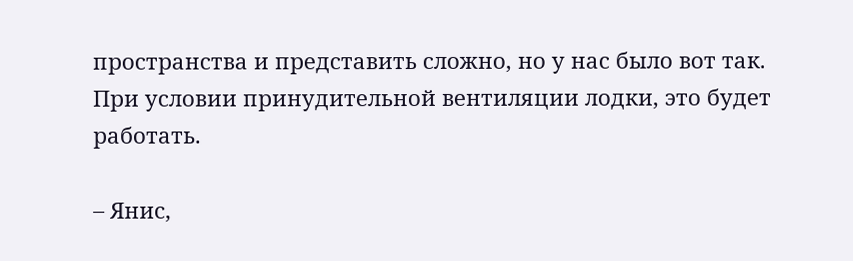пространства и представить сложно, но у нас было вот так. При условии принудительной вентиляции лодки, это будет работать.

– Янис,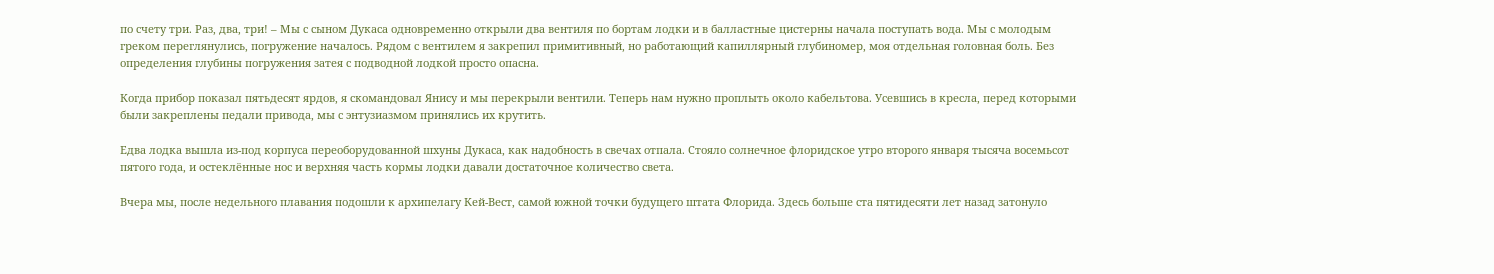по счету три. Раз, два, три! – Мы с сыном Дукаса одновременно открыли два вентиля по бортам лодки и в балластные цистерны начала поступать вода. Мы с молодым греком переглянулись, погружение началось. Рядом с вентилем я закрепил примитивный, но работающий капиллярный глубиномер, моя отдельная головная боль. Без определения глубины погружения затея с подводной лодкой просто опасна.

Когда прибор показал пятьдесят ярдов, я скомандовал Янису и мы перекрыли вентили. Теперь нам нужно проплыть около кабельтова. Усевшись в кресла, перед которыми были закреплены педали привода, мы с энтузиазмом принялись их крутить.

Едва лодка вышла из-под корпуса переоборудованной шхуны Дукаса, как надобность в свечах отпала. Стояло солнечное флоридское утро второго января тысяча восемьсот пятого года, и остеклённые нос и верхняя часть кормы лодки давали достаточное количество света.

Вчера мы, после недельного плавания подошли к архипелагу Кей-Вест, самой южной точки будущего штата Флорида. Здесь больше ста пятидесяти лет назад затонуло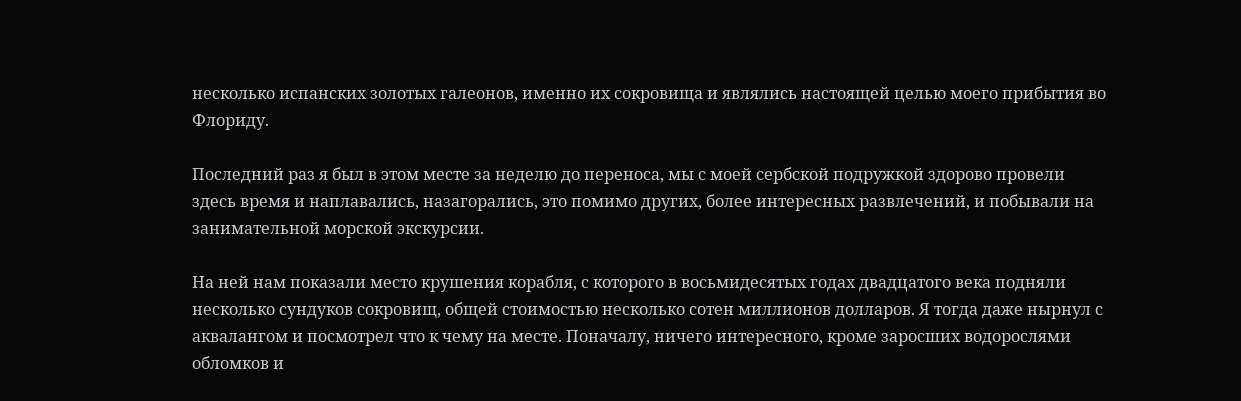несколько испанских золотых галеонов, именно их сокровища и являлись настоящей целью моего прибытия во Флориду.

Последний раз я был в этом месте за неделю до переноса, мы с моей сербской подружкой здорово провели здесь время и наплавались, назагорались, это помимо других, более интересных развлечений, и побывали на занимательной морской экскурсии.

На ней нам показали место крушения корабля, с которого в восьмидесятых годах двадцатого века подняли несколько сундуков сокровищ, общей стоимостью несколько сотен миллионов долларов. Я тогда даже нырнул с аквалангом и посмотрел что к чему на месте. Поначалу, ничего интересного, кроме заросших водорослями обломков и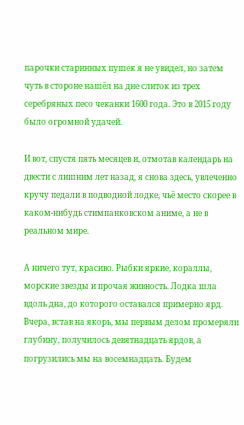парочки старинных пушек я не увидел, но затем чуть в стороне нашёл на дне слиток из трех серебряных песо чеканки 1600 года. Это в 2015 году было огромной удачей.

И вот, спустя пять месяцев и, отмотав календарь на двести с лишним лет назад, я снова здесь, увлеченно кручу педали в подводной лодке, чьё место скорее в каком-нибудь стимпанковском аниме, а не в реальном мире.

А ничего тут, красиво. Рыбки яркие, кораллы, морские звезды и прочая живность. Лодка шла вдоль дна, до которого оставался примерно ярд. Вчера, встав на якорь, мы первым делом промеряли глубину, получилось девятнадцать ярдов, а погрузились мы на восемнадцать. Будем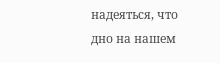надеяться, что дно на нашем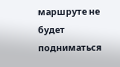маршруте не будет подниматься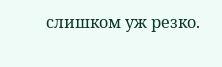слишком уж резко.